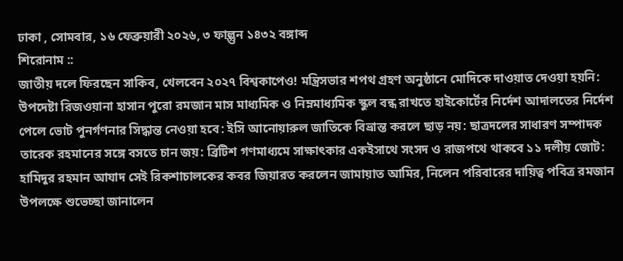ঢাকা , সোমবার, ১৬ ফেব্রুয়ারী ২০২৬, ৩ ফাল্গুন ১৪৩২ বঙ্গাব্দ
শিরোনাম ::
জাতীয় দলে ফিরছেন সাকিব, খেলবেন ২০২৭ বিশ্বকাপেও! মন্ত্রিসভার শপথ গ্রহণ অনুষ্ঠানে মোদিকে দাওয়াত দেওয়া হয়নি: উপদেষ্টা রিজওয়ানা হাসান পুরো রমজান মাস মাধ্যমিক ও নিম্নমাধ্যমিক স্কুল বন্ধ রাখতে হাইকোর্টের নির্দেশ আদালতের নির্দেশ পেলে ভোট পুনর্গণনার সিদ্ধান্ত নেওয়া হবে: ইসি আনোয়ারুল জাতিকে বিভ্রান্ত করলে ছাড় নয়: ছাত্রদলের সাধারণ সম্পাদক তারেক রহমানের সঙ্গে বসতে চান জয়: ব্রিটিশ গণমাধ্যমে সাক্ষাৎকার একইসাথে সংসদ ও রাজপথে থাকবে ১১ দলীয় জোট: হামিদুর রহমান আযাদ সেই রিকশাচালকের কবর জিয়ারত করলেন জামায়াত আমির, নিলেন পরিবারের দায়িত্ব পবিত্র রমজান উপলক্ষে শুভেচ্ছা জানালেন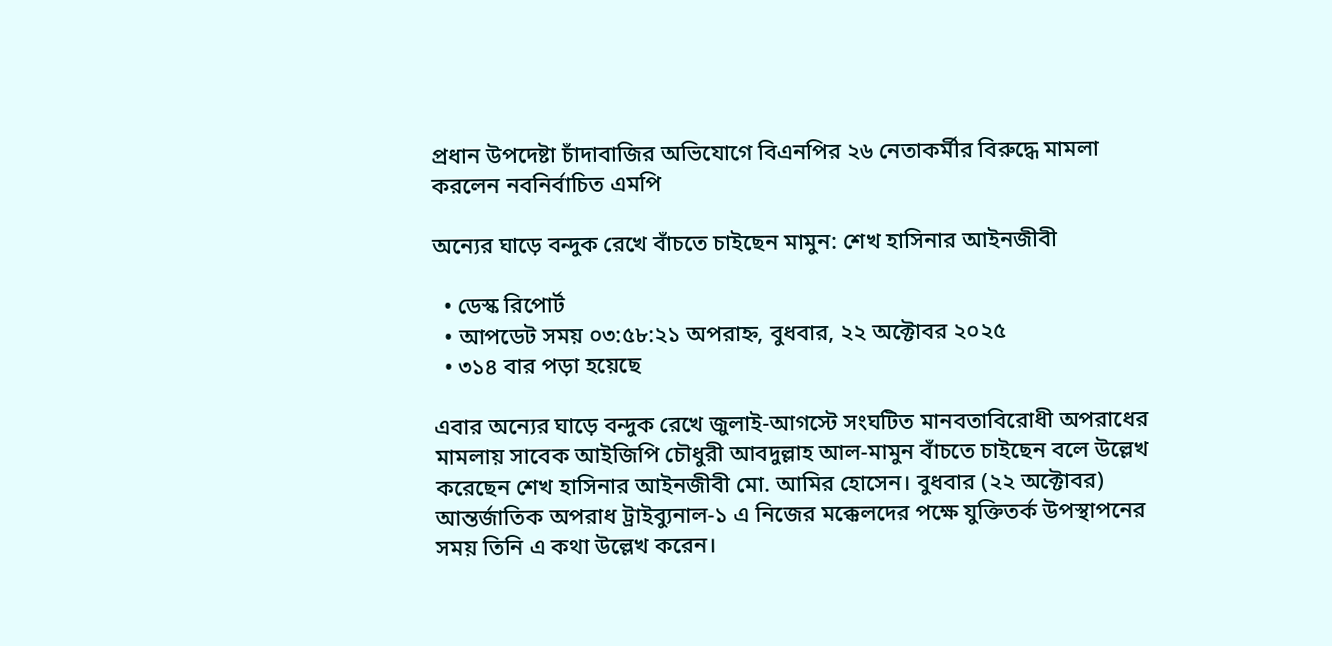প্রধান উপদেষ্টা চাঁদাবাজির অভিযোগে বিএনপির ২৬ নেতাকর্মীর বিরুদ্ধে মামলা করলেন নবনির্বাচিত এমপি

অন্যের ঘাড়ে বন্দুক রেখে বাঁচতে চাইছেন মামুন: শেখ হাসিনার আইনজীবী

  • ডেস্ক রিপোর্ট
  • আপডেট সময় ০৩:৫৮:২১ অপরাহ্ন, বুধবার, ২২ অক্টোবর ২০২৫
  • ৩১৪ বার পড়া হয়েছে

এবার অন্যের ঘাড়ে বন্দুক রেখে জুলাই-আগস্টে সংঘটিত মানবতাবিরোধী অপরাধের মামলায় সাবেক আইজিপি চৌধুরী আবদুল্লাহ আল-মামুন বাঁচতে চাইছেন বলে উল্লেখ করেছেন শেখ হাসিনার আইনজীবী মো. আমির হোসেন। বুধবার (২২ অক্টোবর) আন্তর্জাতিক অপরাধ ট্রাইব্যুনাল-১ এ নিজের মক্কেলদের পক্ষে যুক্তিতর্ক উপস্থাপনের সময় তিনি এ কথা উল্লেখ করেন।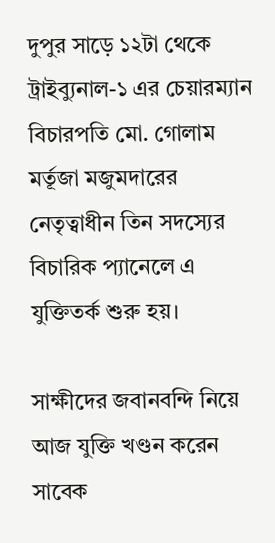দুপুর সাড়ে ১২টা থেকে ট্রাইব্যুনাল-১ এর চেয়ারম্যান বিচারপতি মো. গোলাম মর্তূজা মজুমদারের নেতৃত্বাধীন তিন সদস্যের বিচারিক প্যানেলে এ যুক্তিতর্ক শুরু হয়।

সাক্ষীদের জবানবন্দি নিয়ে আজ যুক্তি খণ্ডন করেন সাবেক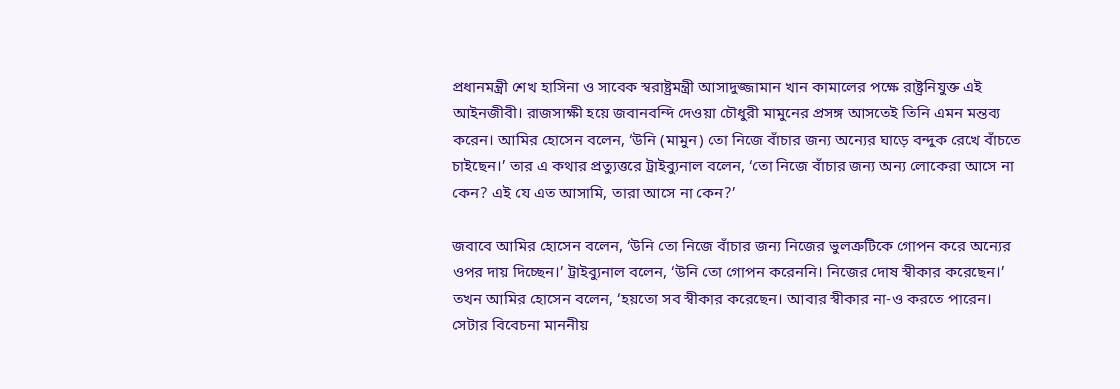প্রধানমন্ত্রী শেখ হাসিনা ও সাবেক স্বরাষ্ট্রমন্ত্রী আসাদুজ্জামান খান কামালের পক্ষে রাষ্ট্রনিযুক্ত এই আইনজীবী। রাজসাক্ষী হয়ে জবানবন্দি দেওয়া চৌধুরী মামুনের প্রসঙ্গ আসতেই তিনি এমন মন্তব্য করেন। আমির হোসেন বলেন, ‘উনি (মামুন) তো নিজে বাঁচার জন্য অন্যের ঘাড়ে বন্দুক রেখে বাঁচতে চাইছেন।’ তার এ কথার প্রত্যুত্তরে ট্রাইব্যুনাল বলেন, ‘তো নিজে বাঁচার জন্য অন্য লোকেরা আসে না কেন? এই যে এত আসামি, তারা আসে না কেন?’

জবাবে আমির হোসেন বলেন, ‘উনি তো নিজে বাঁচার জন্য নিজের ভুলত্রুটিকে গোপন করে অন্যের ওপর দায় দিচ্ছেন।’ ট্রাইব্যুনাল বলেন, ‘উনি তো গোপন করেননি। নিজের দোষ স্বীকার করেছেন।’ তখন আমির হোসেন বলেন, ‘হয়তো সব স্বীকার করেছেন। আবার স্বীকার না-ও করতে পারেন। সেটার বিবেচনা মাননীয়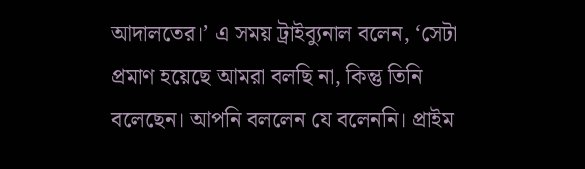আদালতের।’ এ সময় ট্রাইব্যুনাল বলেন, ‘সেটা প্রমাণ হয়েছে আমরা বলছি না, কিন্তু তিনি বলেছেন। আপনি বললেন যে বলেননি। প্রাইম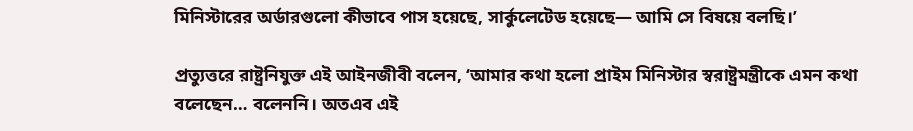মিনিস্টারের অর্ডারগুলো কীভাবে পাস হয়েছে, সার্কুলেটেড হয়েছে— আমি সে বিষয়ে বলছি।’

প্রত্যুত্তরে রাষ্ট্রনিযুক্ত এই আইনজীবী বলেন, ‘আমার কথা হলো প্রাইম মিনিস্টার স্বরাষ্ট্রমন্ত্রীকে এমন কথা বলেছেন… বলেননি। অতএব এই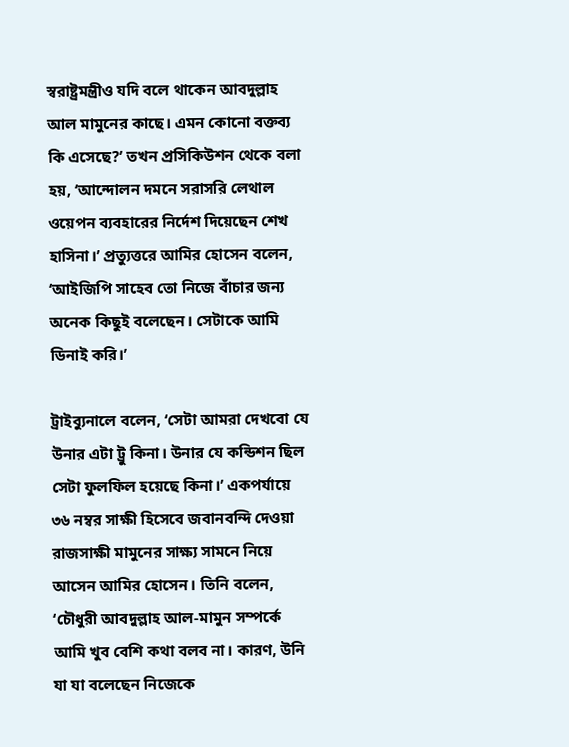স্বরাষ্ট্রমন্ত্রীও যদি বলে থাকেন আবদুল্লাহ আল মামুনের কাছে। এমন কোনো বক্তব্য কি এসেছে?’ তখন প্রসিকিউশন থেকে বলা হয়, ‘আন্দোলন দমনে সরাসরি লেথাল ওয়েপন ব্যবহারের নির্দেশ দিয়েছেন শেখ হাসিনা।’ প্রত্যুত্তরে আমির হোসেন বলেন, ‘আইজিপি সাহেব তো নিজে বাঁচার জন্য অনেক কিছুই বলেছেন। সেটাকে আমি ডিনাই করি।’

ট্রাইব্যুনালে বলেন, ‘সেটা আমরা দেখবো যে উনার এটা ট্রু কিনা। উনার যে কন্ডিশন ছিল সেটা ফুলফিল হয়েছে কিনা।’ একপর্যায়ে ৩৬ নম্বর সাক্ষী হিসেবে জবানবন্দি দেওয়া রাজসাক্ষী মামুনের সাক্ষ্য সামনে নিয়ে আসেন আমির হোসেন। তিনি বলেন, ‘চৌধুরী আবদুল্লাহ আল-মামুন সম্পর্কে আমি খুব বেশি কথা বলব না। কারণ, উনি যা যা বলেছেন নিজেকে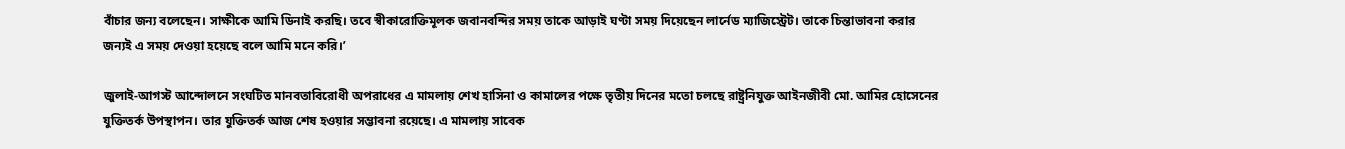বাঁচার জন্য বলেছেন। সাক্ষীকে আমি ডিনাই করছি। তবে স্বীকারোক্তিমূলক জবানবন্দির সময় তাকে আড়াই ঘণ্টা সময় দিয়েছেন লার্নেড ম্যাজিস্ট্রেট। তাকে চিন্তাভাবনা করার জন্যই এ সময় দেওয়া হয়েছে বলে আমি মনে করি।’

জুলাই-আগস্ট আন্দোলনে সংঘটিত মানবতাবিরোধী অপরাধের এ মামলায় শেখ হাসিনা ও কামালের পক্ষে তৃতীয় দিনের মতো চলছে রাষ্ট্রনিযুক্ত আইনজীবী মো. আমির হোসেনের যুক্তিতর্ক উপস্থাপন। তার যুক্তিতর্ক আজ শেষ হওয়ার সম্ভাবনা রয়েছে। এ মামলায় সাবেক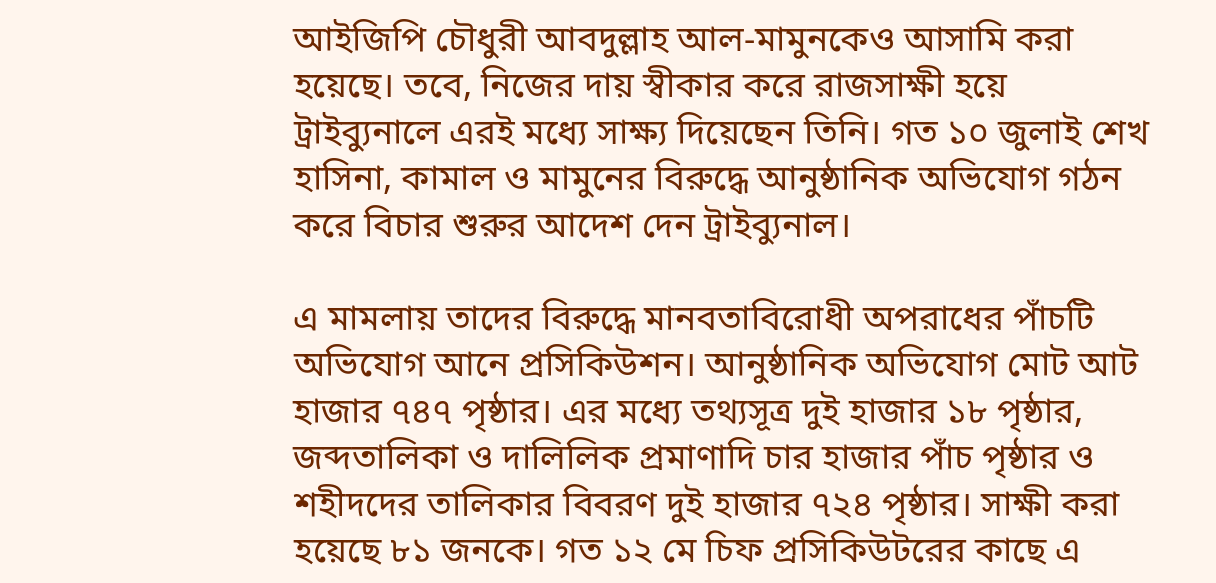আইজিপি চৌধুরী আবদুল্লাহ আল-মামুনকেও আসামি করা হয়েছে। তবে, নিজের দায় স্বীকার করে রাজসাক্ষী হয়ে ট্রাইব্যুনালে এরই মধ্যে সাক্ষ্য দিয়েছেন তিনি। গত ১০ জুলাই শেখ হাসিনা, কামাল ও মামুনের বিরুদ্ধে আনুষ্ঠানিক অভিযোগ গঠন করে বিচার শুরুর আদেশ দেন ট্রাইব্যুনাল।

এ মামলায় তাদের বিরুদ্ধে মানবতাবিরোধী অপরাধের পাঁচটি অভিযোগ আনে প্রসিকিউশন। আনুষ্ঠানিক অভিযোগ মোট আট হাজার ৭৪৭ পৃষ্ঠার। এর মধ্যে তথ্যসূত্র দুই হাজার ১৮ পৃষ্ঠার, জব্দতালিকা ও দালিলিক প্রমাণাদি চার হাজার পাঁচ পৃষ্ঠার ও শহীদদের তালিকার বিবরণ দুই হাজার ৭২৪ পৃষ্ঠার। সাক্ষী করা হয়েছে ৮১ জনকে। গত ১২ মে চিফ প্রসিকিউটরের কাছে এ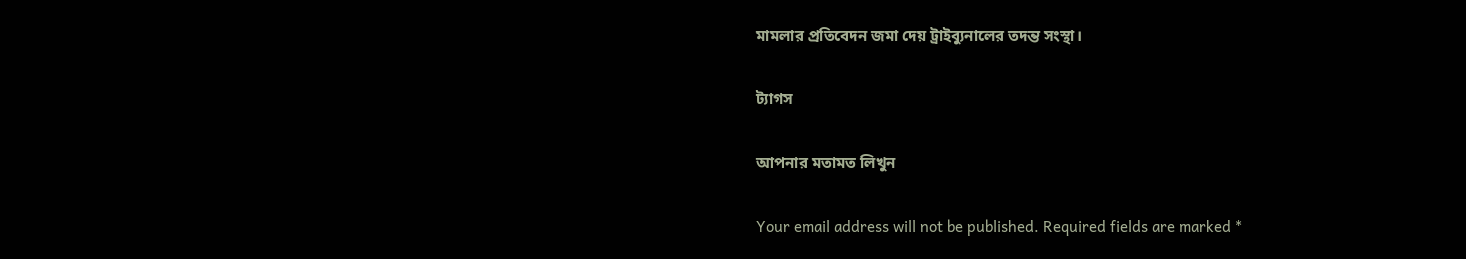মামলার প্রতিবেদন জমা দেয় ট্রাইব্যুনালের তদন্ত সংস্থা।

ট্যাগস

আপনার মতামত লিখুন

Your email address will not be published. Required fields are marked *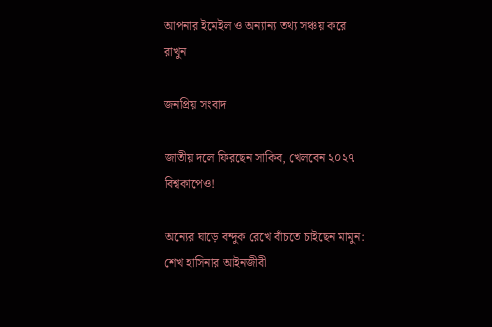আপনার ইমেইল ও অন্যান্য তথ্য সঞ্চয় করে রাখুন

জনপ্রিয় সংবাদ

জাতীয় দলে ফিরছেন সাকিব, খেলবেন ২০২৭ বিশ্বকাপেও!

অন্যের ঘাড়ে বন্দুক রেখে বাঁচতে চাইছেন মামুন: শেখ হাসিনার আইনজীবী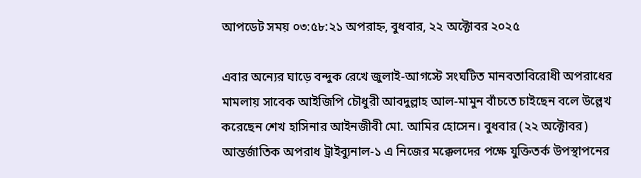আপডেট সময় ০৩:৫৮:২১ অপরাহ্ন, বুধবার, ২২ অক্টোবর ২০২৫

এবার অন্যের ঘাড়ে বন্দুক রেখে জুলাই-আগস্টে সংঘটিত মানবতাবিরোধী অপরাধের মামলায় সাবেক আইজিপি চৌধুরী আবদুল্লাহ আল-মামুন বাঁচতে চাইছেন বলে উল্লেখ করেছেন শেখ হাসিনার আইনজীবী মো. আমির হোসেন। বুধবার (২২ অক্টোবর) আন্তর্জাতিক অপরাধ ট্রাইব্যুনাল-১ এ নিজের মক্কেলদের পক্ষে যুক্তিতর্ক উপস্থাপনের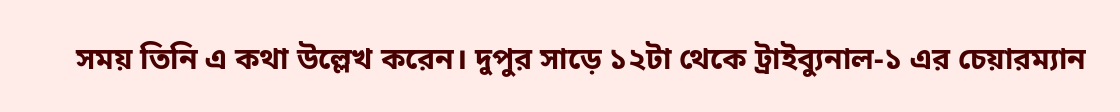সময় তিনি এ কথা উল্লেখ করেন। দুপুর সাড়ে ১২টা থেকে ট্রাইব্যুনাল-১ এর চেয়ারম্যান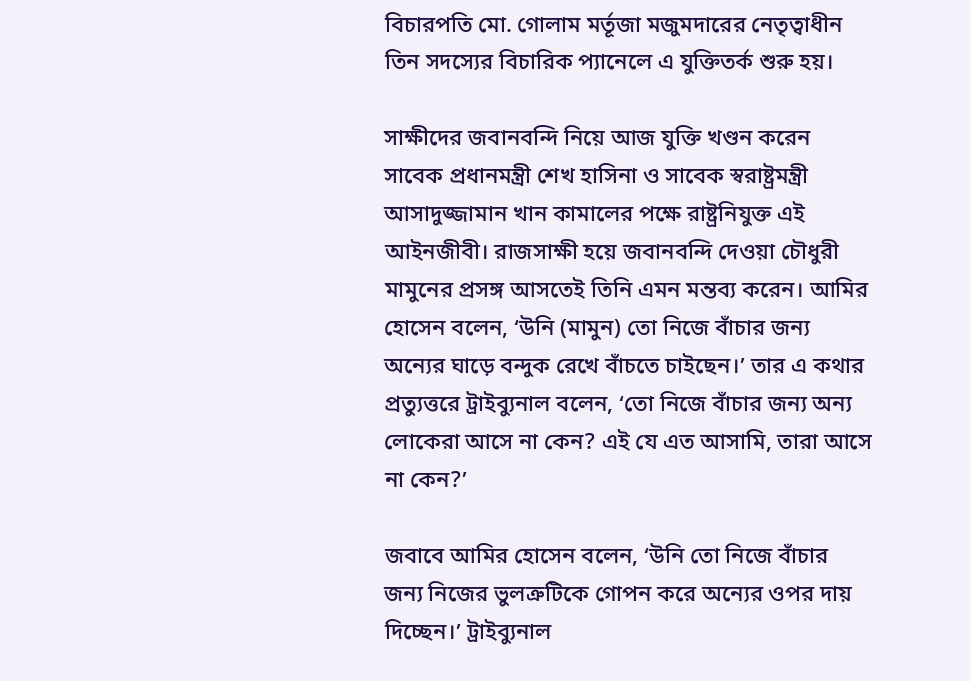বিচারপতি মো. গোলাম মর্তূজা মজুমদারের নেতৃত্বাধীন তিন সদস্যের বিচারিক প্যানেলে এ যুক্তিতর্ক শুরু হয়।

সাক্ষীদের জবানবন্দি নিয়ে আজ যুক্তি খণ্ডন করেন সাবেক প্রধানমন্ত্রী শেখ হাসিনা ও সাবেক স্বরাষ্ট্রমন্ত্রী আসাদুজ্জামান খান কামালের পক্ষে রাষ্ট্রনিযুক্ত এই আইনজীবী। রাজসাক্ষী হয়ে জবানবন্দি দেওয়া চৌধুরী মামুনের প্রসঙ্গ আসতেই তিনি এমন মন্তব্য করেন। আমির হোসেন বলেন, ‘উনি (মামুন) তো নিজে বাঁচার জন্য অন্যের ঘাড়ে বন্দুক রেখে বাঁচতে চাইছেন।’ তার এ কথার প্রত্যুত্তরে ট্রাইব্যুনাল বলেন, ‘তো নিজে বাঁচার জন্য অন্য লোকেরা আসে না কেন? এই যে এত আসামি, তারা আসে না কেন?’

জবাবে আমির হোসেন বলেন, ‘উনি তো নিজে বাঁচার জন্য নিজের ভুলত্রুটিকে গোপন করে অন্যের ওপর দায় দিচ্ছেন।’ ট্রাইব্যুনাল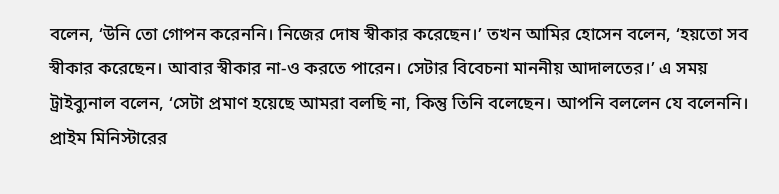বলেন, ‘উনি তো গোপন করেননি। নিজের দোষ স্বীকার করেছেন।’ তখন আমির হোসেন বলেন, ‘হয়তো সব স্বীকার করেছেন। আবার স্বীকার না-ও করতে পারেন। সেটার বিবেচনা মাননীয় আদালতের।’ এ সময় ট্রাইব্যুনাল বলেন, ‘সেটা প্রমাণ হয়েছে আমরা বলছি না, কিন্তু তিনি বলেছেন। আপনি বললেন যে বলেননি। প্রাইম মিনিস্টারের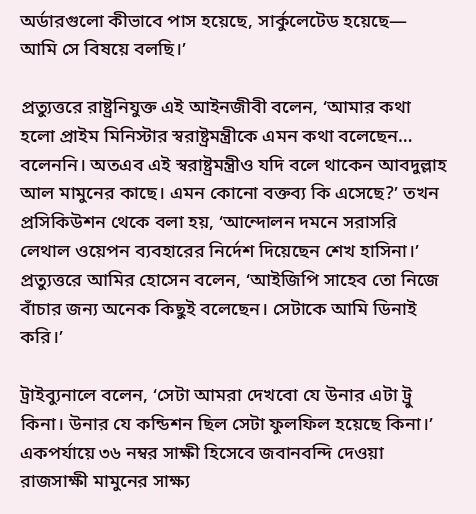অর্ডারগুলো কীভাবে পাস হয়েছে, সার্কুলেটেড হয়েছে— আমি সে বিষয়ে বলছি।’

প্রত্যুত্তরে রাষ্ট্রনিযুক্ত এই আইনজীবী বলেন, ‘আমার কথা হলো প্রাইম মিনিস্টার স্বরাষ্ট্রমন্ত্রীকে এমন কথা বলেছেন… বলেননি। অতএব এই স্বরাষ্ট্রমন্ত্রীও যদি বলে থাকেন আবদুল্লাহ আল মামুনের কাছে। এমন কোনো বক্তব্য কি এসেছে?’ তখন প্রসিকিউশন থেকে বলা হয়, ‘আন্দোলন দমনে সরাসরি লেথাল ওয়েপন ব্যবহারের নির্দেশ দিয়েছেন শেখ হাসিনা।’ প্রত্যুত্তরে আমির হোসেন বলেন, ‘আইজিপি সাহেব তো নিজে বাঁচার জন্য অনেক কিছুই বলেছেন। সেটাকে আমি ডিনাই করি।’

ট্রাইব্যুনালে বলেন, ‘সেটা আমরা দেখবো যে উনার এটা ট্রু কিনা। উনার যে কন্ডিশন ছিল সেটা ফুলফিল হয়েছে কিনা।’ একপর্যায়ে ৩৬ নম্বর সাক্ষী হিসেবে জবানবন্দি দেওয়া রাজসাক্ষী মামুনের সাক্ষ্য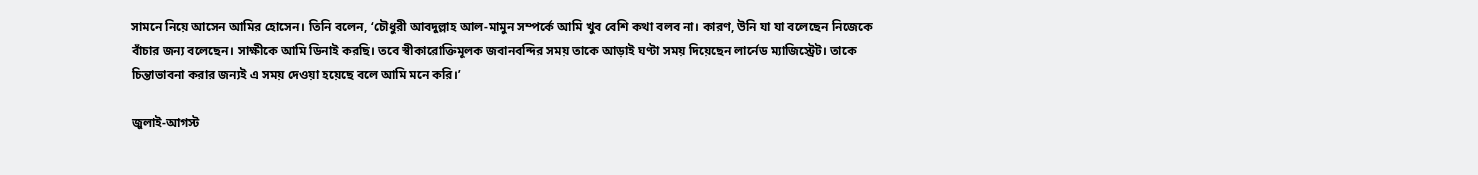সামনে নিয়ে আসেন আমির হোসেন। তিনি বলেন, ‘চৌধুরী আবদুল্লাহ আল-মামুন সম্পর্কে আমি খুব বেশি কথা বলব না। কারণ, উনি যা যা বলেছেন নিজেকে বাঁচার জন্য বলেছেন। সাক্ষীকে আমি ডিনাই করছি। তবে স্বীকারোক্তিমূলক জবানবন্দির সময় তাকে আড়াই ঘণ্টা সময় দিয়েছেন লার্নেড ম্যাজিস্ট্রেট। তাকে চিন্তাভাবনা করার জন্যই এ সময় দেওয়া হয়েছে বলে আমি মনে করি।’

জুলাই-আগস্ট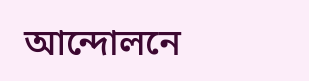আন্দোলনে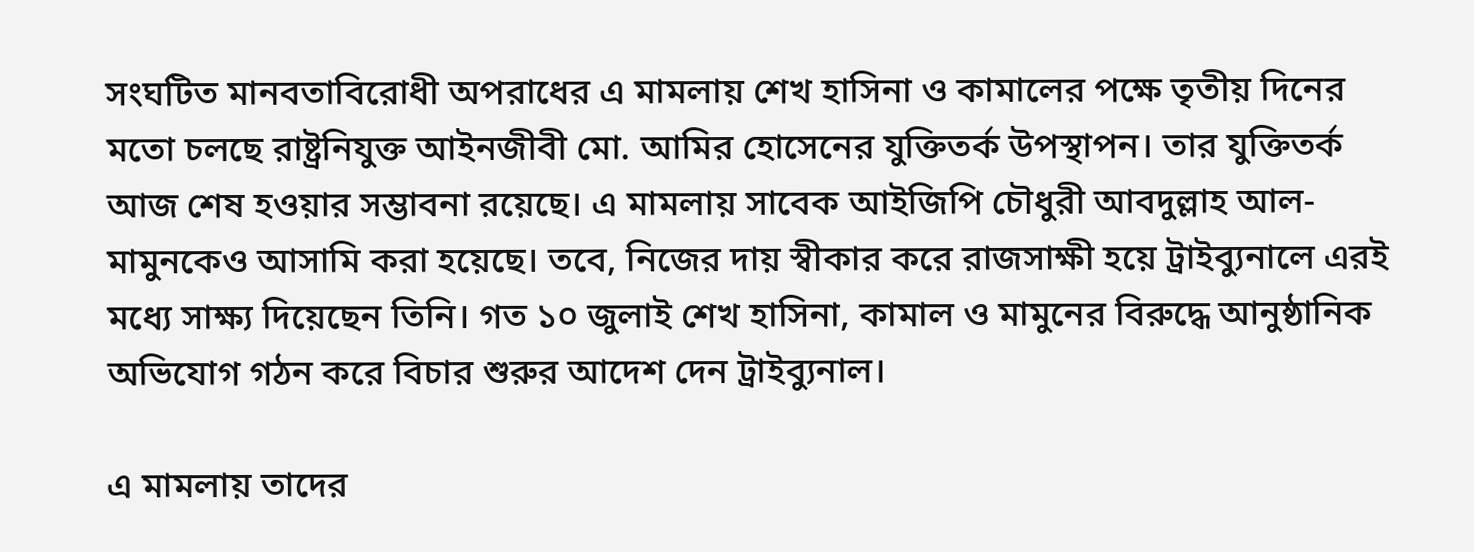সংঘটিত মানবতাবিরোধী অপরাধের এ মামলায় শেখ হাসিনা ও কামালের পক্ষে তৃতীয় দিনের মতো চলছে রাষ্ট্রনিযুক্ত আইনজীবী মো. আমির হোসেনের যুক্তিতর্ক উপস্থাপন। তার যুক্তিতর্ক আজ শেষ হওয়ার সম্ভাবনা রয়েছে। এ মামলায় সাবেক আইজিপি চৌধুরী আবদুল্লাহ আল-মামুনকেও আসামি করা হয়েছে। তবে, নিজের দায় স্বীকার করে রাজসাক্ষী হয়ে ট্রাইব্যুনালে এরই মধ্যে সাক্ষ্য দিয়েছেন তিনি। গত ১০ জুলাই শেখ হাসিনা, কামাল ও মামুনের বিরুদ্ধে আনুষ্ঠানিক অভিযোগ গঠন করে বিচার শুরুর আদেশ দেন ট্রাইব্যুনাল।

এ মামলায় তাদের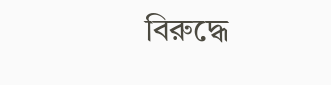বিরুদ্ধে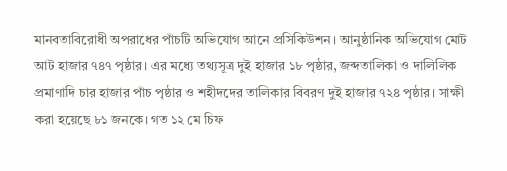মানবতাবিরোধী অপরাধের পাঁচটি অভিযোগ আনে প্রসিকিউশন। আনুষ্ঠানিক অভিযোগ মোট আট হাজার ৭৪৭ পৃষ্ঠার। এর মধ্যে তথ্যসূত্র দুই হাজার ১৮ পৃষ্ঠার, জব্দতালিকা ও দালিলিক প্রমাণাদি চার হাজার পাঁচ পৃষ্ঠার ও শহীদদের তালিকার বিবরণ দুই হাজার ৭২৪ পৃষ্ঠার। সাক্ষী করা হয়েছে ৮১ জনকে। গত ১২ মে চিফ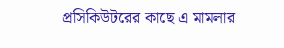প্রসিকিউটরের কাছে এ মামলার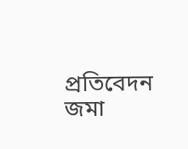প্রতিবেদন জমা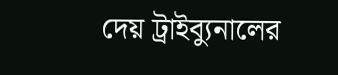দেয় ট্রাইব্যুনালের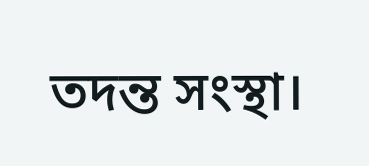তদন্ত সংস্থা।